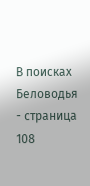В поисках Беловодья - страница 108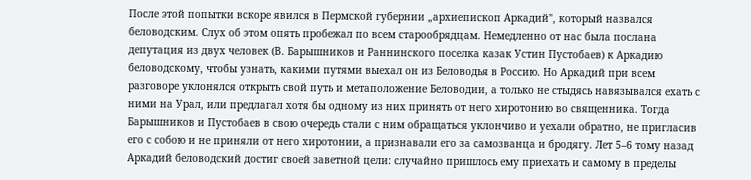После этой попытки вскоре явился в Пермской губернии „архиепископ Аркадий", который назвался беловодским. Слух об этом опять пробежал по всем старообрядцам. Немедленно от нас была послана депутация из двух человек (В. Барышников и Раннинского поселка казак Устин Пустобаев) к Аркадию беловодскому, чтобы узнать, какими путями выехал он из Беловодья в Россию. Но Аркадий при всем разговоре уклонялся открыть свой путь и метаположение Беловодии, а только не стыдясь навязывался ехать с ними на Урал, или предлагал хотя бы одному из них принять от него хиротонию во священника. Тогда Барышников и Пустобаев в свою очередь стали с ним обращаться уклончиво и уехали обратно, не пригласив его с собою и не приняли от него хиротонии, а признавали его за самозванца и бродягу. Лет 5–6 тому назад Аркадий беловодский достиг своей заветной цели: случайно пришлось ему приехать и самому в пределы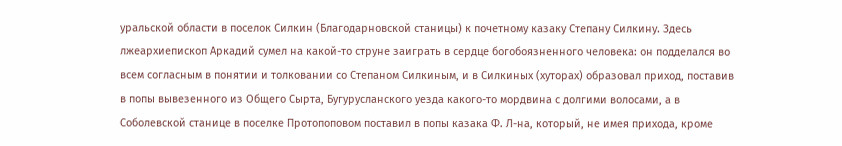уральской области в поселок Силкин (Благодарновской станицы) к почетному казаку Степану Силкину. Здесь лжеархиепископ Аркадий сумел на какой-то струне заиграть в сердце богобоязненного человека: он подделался во всем согласным в понятии и толковании со Степаном Силкиным, и в Силкиных (хуторах) образовал приход, поставив в попы вывезенного из Общего Сырта, Бугурусланского уезда какого-то мордвина с долгими волосами, а в Соболевской станице в поселке Протопоповом поставил в попы казака Ф. Л-на, который, не имея прихода, кроме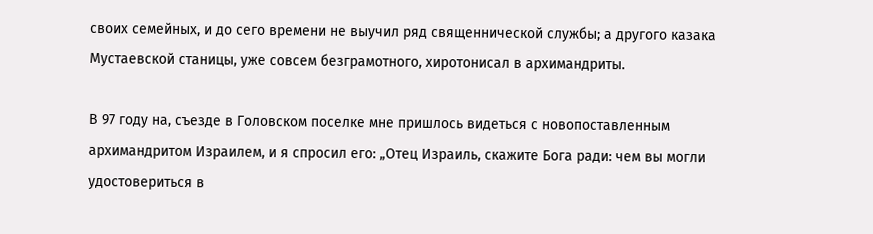своих семейных, и до сего времени не выучил ряд священнической службы; а другого казака Мустаевской станицы, уже совсем безграмотного, хиротонисал в архимандриты.

В 97 году на, съезде в Головском поселке мне пришлось видеться с новопоставленным архимандритом Израилем, и я спросил его: „Отец Израиль, скажите Бога ради: чем вы могли удостовериться в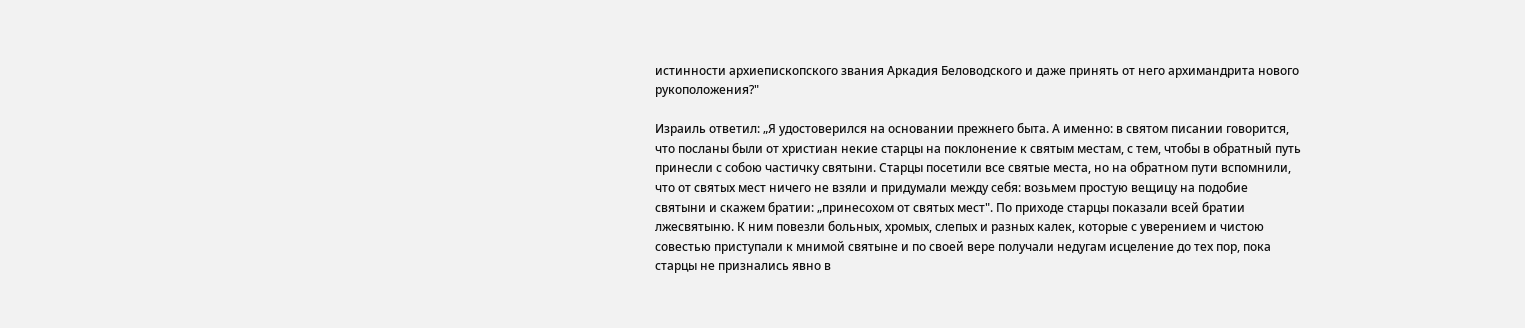истинности архиепископского звания Аркадия Беловодского и даже принять от него архимандрита нового рукоположения?"

Израиль ответил: „Я удостоверился на основании прежнего быта. А именно: в святом писании говорится, что посланы были от христиан некие старцы на поклонение к святым местам, с тем, чтобы в обратный путь принесли с собою частичку святыни. Старцы посетили все святые места, но на обратном пути вспомнили, что от святых мест ничего не взяли и придумали между себя: возьмем простую вещицу на подобие святыни и скажем братии: „принесохом от святых мест". По приходе старцы показали всей братии лжесвятыню. К ним повезли больных, хромых, слепых и разных калек, которые с уверением и чистою совестью приступали к мнимой святыне и по своей вере получали недугам исцеление до тех пор, пока старцы не признались явно в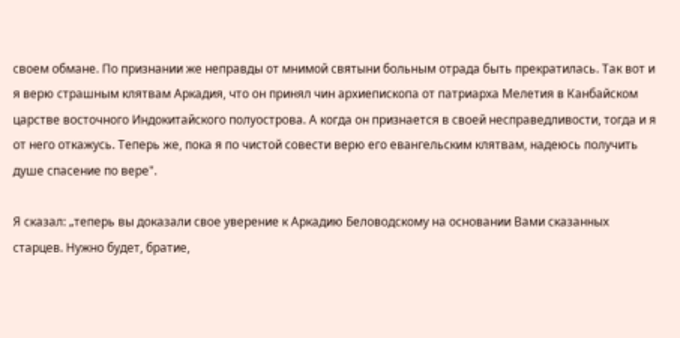своем обмане. По признании же неправды от мнимой святыни больным отрада быть прекратилась. Так вот и я верю страшным клятвам Аркадия, что он принял чин архиепископа от патриарха Мелетия в Канбайском царстве восточного Индокитайского полуострова. А когда он признается в своей несправедливости, тогда и я от него откажусь. Теперь же, пока я по чистой совести верю его евангельским клятвам, надеюсь получить душе спасение по вере".

Я сказал: „теперь вы доказали свое уверение к Аркадию Беловодскому на основании Вами сказанных старцев. Нужно будет, братие,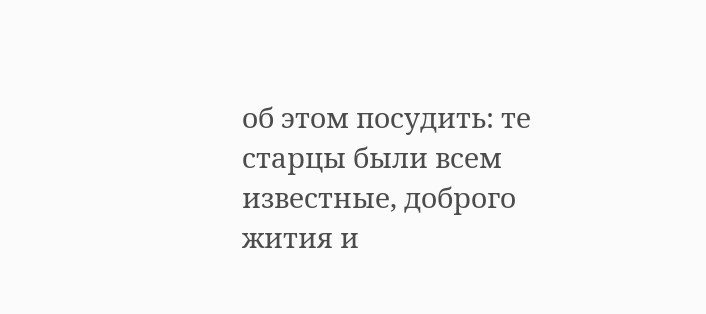об этом посудить: те старцы были всем известные, доброго жития и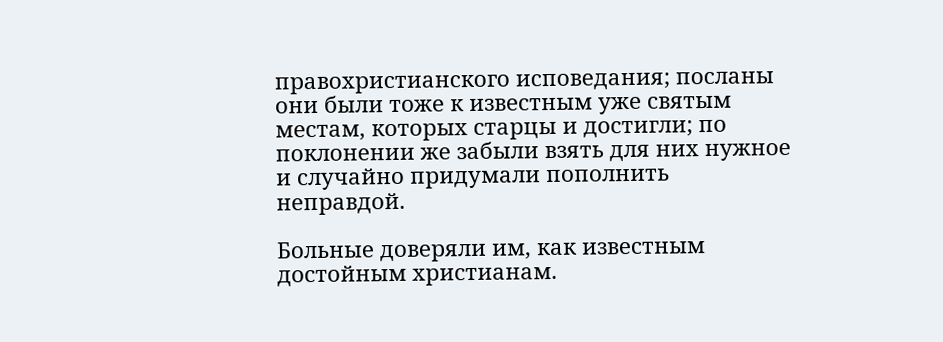правохристианского исповедания; посланы они были тоже к известным уже святым местам, которых старцы и достигли; по поклонении же забыли взять для них нужное и случайно придумали пополнить неправдой.

Больные доверяли им, как известным достойным христианам.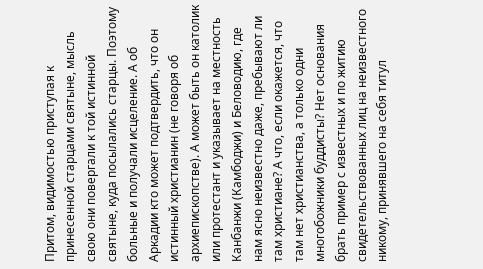Притом, видимостью приступая к принесенной старцами святыне, мысль свою они повергали к той истинной святыне, куда посылались старцы. Поэтому больные и получали исцеление. А об Аркадии кто может подтвердить, что он истинный христианин (не говоря об архиепископстве). А может быть он католик или протестант и указывает на местность Канбанжи (Камбоджи) и Беловодию, где нам ясно неизвестно даже, пребывают ли там христиане? А что, если окажется, что там нет христианства, а только одни многобожники буддисты? Нет основания брать пример с известных и по житию свидетельствованных лиц на неизвестного никому, принявшего на себя титул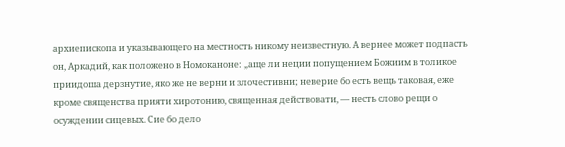архиепископа и указывающего на местность никому неизвестную. А вернее может подпасть он, Аркадий, как положено в Номоканоне: „аще ли неции попущением Божиим в толикое приидоша дерзнутие, яко же не верни и злочестивни; неверие бо есть вещь таковая, еже кроме священства прияти хиротонию, священная действовати, — несть слово рещи о осуждении сицевых. Сие бо дело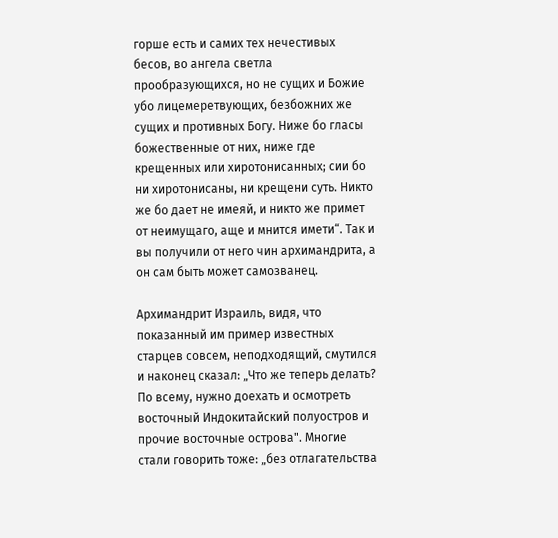горше есть и самих тех нечестивых бесов, во ангела светла прообразующихся, но не сущих и Божие убо лицемеретвующих, безбожних же сущих и противных Богу. Ниже бо гласы божественные от них, ниже где крещенных или хиротонисанных; сии бо ни хиротонисаны, ни крещени суть. Никто же бо дает не имеяй, и никто же примет от неимущаго, аще и мнится имети“. Так и вы получили от него чин архимандрита, а он сам быть может самозванец.

Архимандрит Израиль, видя, что показанный им пример известных старцев совсем, неподходящий, смутился и наконец сказал: „Что же теперь делать? По всему, нужно доехать и осмотреть восточный Индокитайский полуостров и прочие восточные острова". Многие стали говорить тоже: „без отлагательства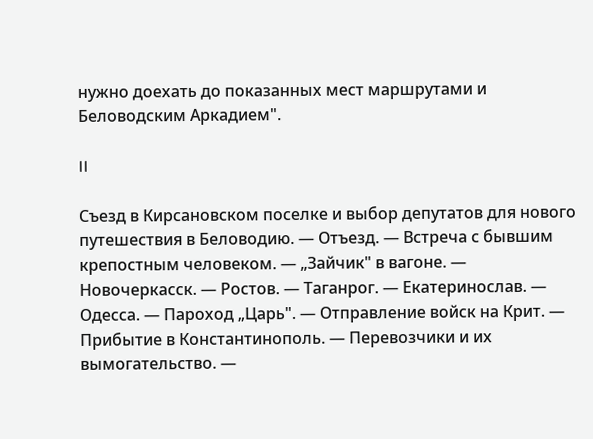нужно доехать до показанных мест маршрутами и Беловодским Аркадием".

II

Съезд в Кирсановском поселке и выбор депутатов для нового путешествия в Беловодию. — Отъезд. — Встреча с бывшим крепостным человеком. — „Зайчик" в вагоне. — Новочеркасск. — Ростов. — Таганрог. — Екатеринослав. — Одесса. — Пароход „Царь". — Отправление войск на Крит. — Прибытие в Константинополь. — Перевозчики и их вымогательство. —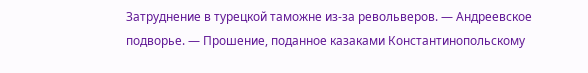Затруднение в турецкой таможне из-за револьверов. — Андреевское подворье. — Прошение, поданное казаками Константинопольскому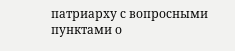патриарху с вопросными пунктами о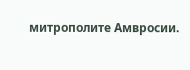митрополите Амвросии.